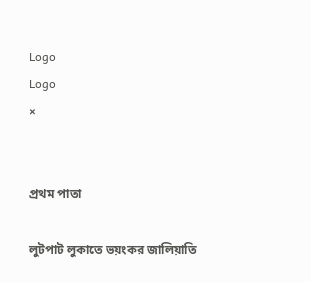Logo
Logo
×


প্রথম পাতা

লুটপাট লুকাতে ভয়ংকর জালিয়াতি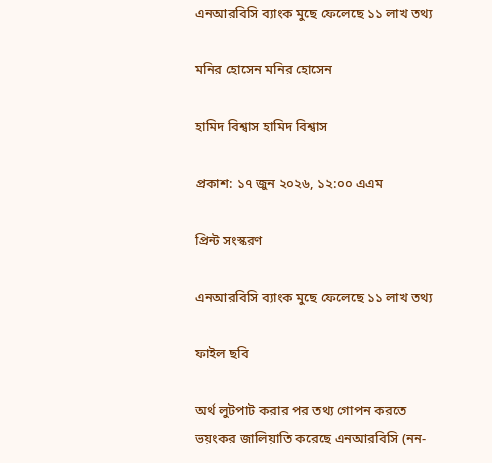এনআরবিসি ব্যাংক মুছে ফেলেছে ১১ লাখ তথ্য

মনির হোসেন মনির হোসেন

হামিদ বিশ্বাস হামিদ বিশ্বাস

প্রকাশ: ১৭ জুন ২০২৬, ১২:০০ এএম

প্রিন্ট সংস্করণ

এনআরবিসি ব্যাংক মুছে ফেলেছে ১১ লাখ তথ্য

ফাইল ছবি

অর্থ লুটপাট করার পর তথ্য গোপন করতে ভয়ংকর জালিয়াতি করেছে এনআরবিসি (নন-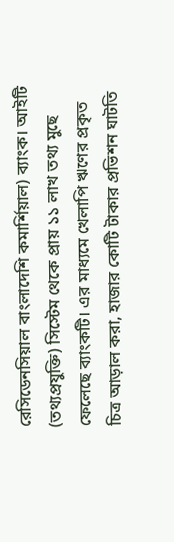রেসিডেনসিয়াল বাংলাদেশি কমার্শিয়াল) ব্যাংক। আইটি (তথ্যপ্রযুক্তি) সিস্টেম থেকে প্রায় ১১ লাখ তথ্য মুছে ফেলেছে ব্যাংকটি। এর মাধ্যমে খেলাপি ঋণের প্রকৃত চিত্র আড়াল করা, হাজার কোটি টাকার প্রভিশন ঘাটতি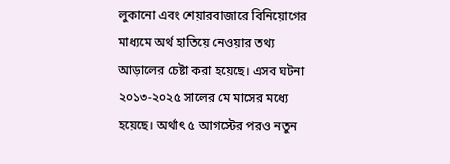লুকানো এবং শেয়ারবাজারে বিনিয়োগের মাধ্যমে অর্থ হাতিয়ে নেওয়ার তথ্য আড়ালের চেষ্টা করা হয়েছে। এসব ঘটনা ২০১৩-২০২৫ সালের মে মাসের মধ্যে হয়েছে। অর্থাৎ ৫ আগস্টের পরও নতুন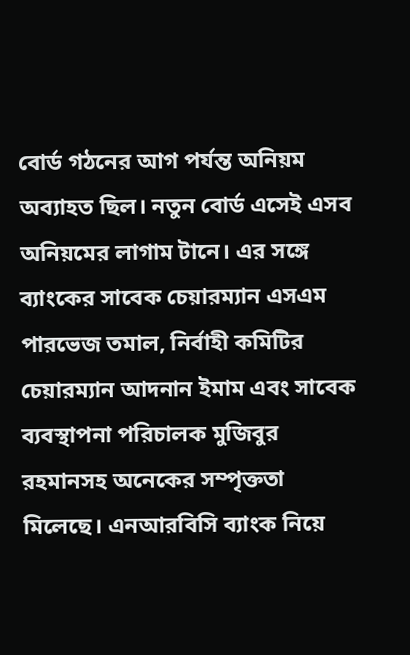বোর্ড গঠনের আগ পর্যন্ত অনিয়ম অব্যাহত ছিল। নতুন বোর্ড এসেই এসব অনিয়মের লাগাম টানে। এর সঙ্গে ব্যাংকের সাবেক চেয়ারম্যান এসএম পারভেজ তমাল, নির্বাহী কমিটির চেয়ারম্যান আদনান ইমাম এবং সাবেক ব্যবস্থাপনা পরিচালক মুজিবুর রহমানসহ অনেকের সম্পৃক্ততা মিলেছে। এনআরবিসি ব্যাংক নিয়ে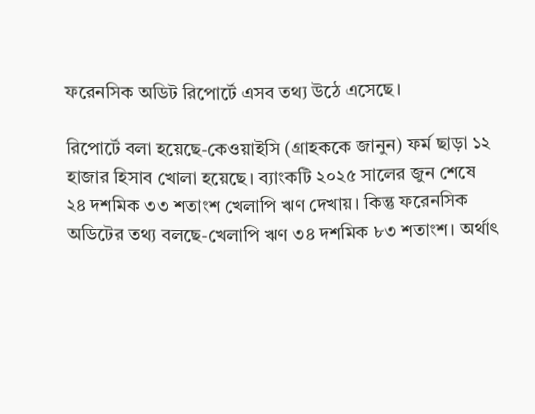ফরেনসিক অডিট রিপোর্টে এসব তথ্য উঠে এসেছে।

রিপোর্টে বলা হয়েছে-কেওয়াইসি (গ্রাহককে জানুন) ফর্ম ছাড়া ১২ হাজার হিসাব খোলা হয়েছে। ব্যাংকটি ২০২৫ সালের জুন শেষে ২৪ দশমিক ৩৩ শতাংশ খেলাপি ঋণ দেখায়। কিন্তু ফরেনসিক অডিটের তথ্য বলছে-খেলাপি ঋণ ৩৪ দশমিক ৮৩ শতাংশ। অর্থাৎ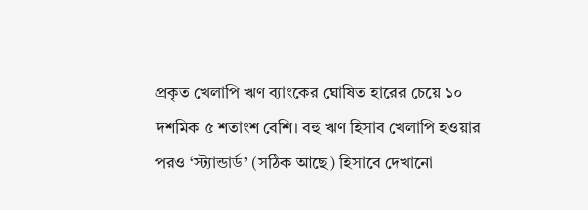প্রকৃত খেলাপি ঋণ ব্যাংকের ঘোষিত হারের চেয়ে ১০ দশমিক ৫ শতাংশ বেশি। বহু ঋণ হিসাব খেলাপি হওয়ার পরও ‘স্ট্যান্ডার্ড’ (সঠিক আছে) হিসাবে দেখানো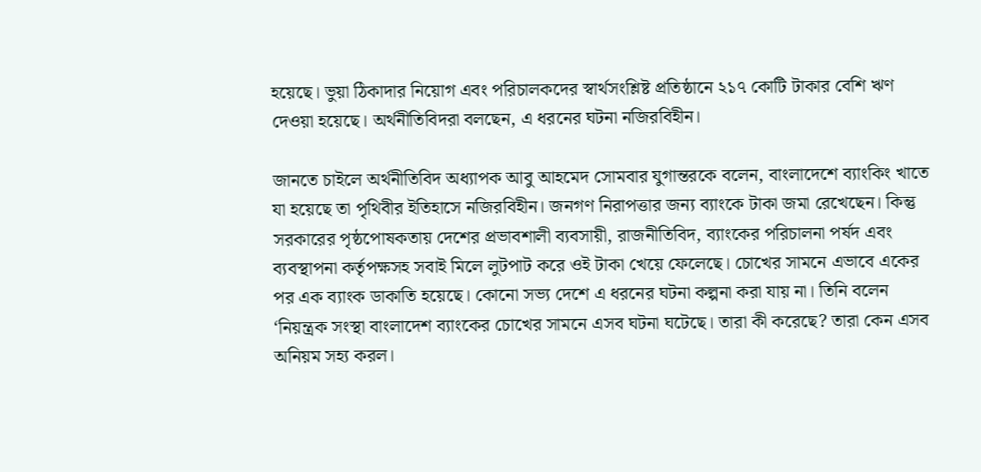হয়েছে। ভুয়া ঠিকাদার নিয়োগ এবং পরিচালকদের স্বার্থসংশ্লিষ্ট প্রতিষ্ঠানে ২১৭ কোটি টাকার বেশি ঋণ দেওয়া হয়েছে। অর্থনীতিবিদরা বলছেন, এ ধরনের ঘটনা নজিরবিহীন।

জানতে চাইলে অর্থনীতিবিদ অধ্যাপক আবু আহমেদ সোমবার যুগান্তরকে বলেন, বাংলাদেশে ব্যাংকিং খাতে যা হয়েছে তা পৃথিবীর ইতিহাসে নজিরবিহীন। জনগণ নিরাপত্তার জন্য ব্যাংকে টাকা জমা রেখেছেন। কিন্তু সরকারের পৃষ্ঠপোষকতায় দেশের প্রভাবশালী ব্যবসায়ী, রাজনীতিবিদ, ব্যাংকের পরিচালনা পর্ষদ এবং ব্যবস্থাপনা কর্তৃপক্ষসহ সবাই মিলে লুটপাট করে ওই টাকা খেয়ে ফেলেছে। চোখের সামনে এভাবে একের পর এক ব্যাংক ডাকাতি হয়েছে। কোনো সভ্য দেশে এ ধরনের ঘটনা কল্পনা করা যায় না। তিনি বলেন ‘নিয়ন্ত্রক সংস্থা বাংলাদেশ ব্যাংকের চোখের সামনে এসব ঘটনা ঘটেছে। তারা কী করেছে? তারা কেন এসব অনিয়ম সহ্য করল।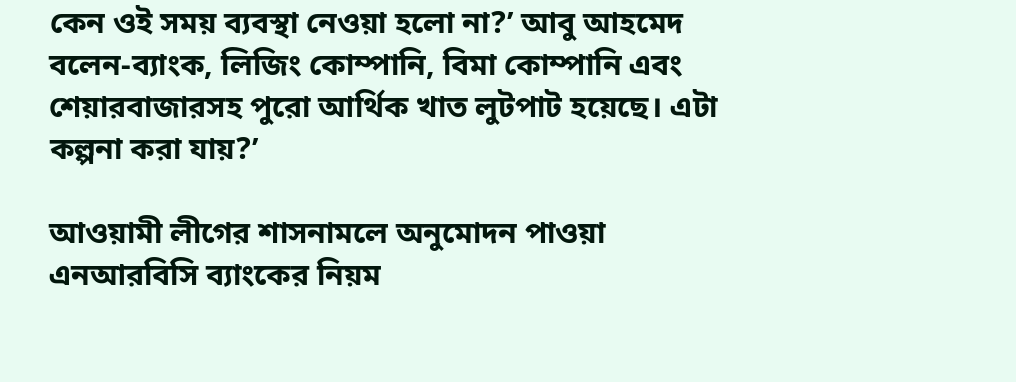কেন ওই সময় ব্যবস্থা নেওয়া হলো না?’ আবু আহমেদ বলেন-ব্যাংক, লিজিং কোম্পানি, বিমা কোম্পানি এবং শেয়ারবাজারসহ পুরো আর্থিক খাত লুটপাট হয়েছে। এটা কল্পনা করা যায়?’

আওয়ামী লীগের শাসনামলে অনুমোদন পাওয়া এনআরবিসি ব্যাংকের নিয়ম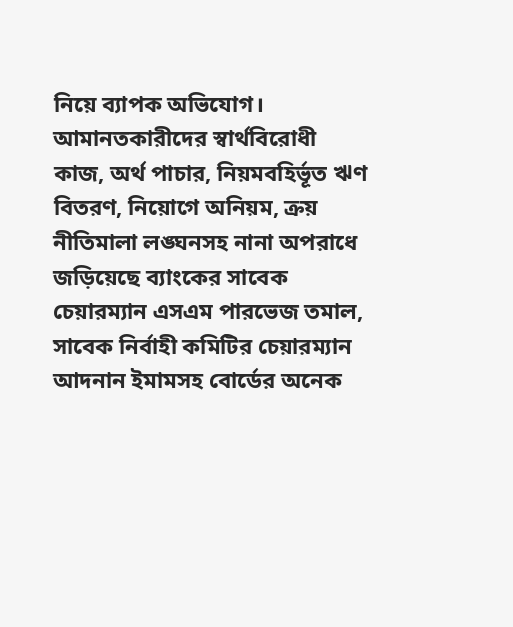নিয়ে ব্যাপক অভিযোগ। আমানতকারীদের স্বার্থবিরোধী কাজ, অর্থ পাচার, নিয়মবহির্ভূত ঋণ বিতরণ, নিয়োগে অনিয়ম, ক্রয় নীতিমালা লঙ্ঘনসহ নানা অপরাধে জড়িয়েছে ব্যাংকের সাবেক চেয়ারম্যান এসএম পারভেজ তমাল, সাবেক নির্বাহী কমিটির চেয়ারম্যান আদনান ইমামসহ বোর্ডের অনেক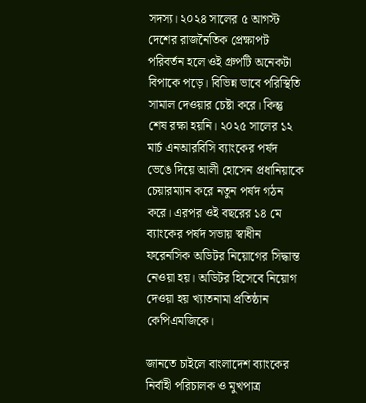সদস্য। ২০২৪ সালের ৫ আগস্ট দেশের রাজনৈতিক প্রেক্ষাপট পরিবর্তন হলে ওই গ্রুপটি অনেকটা বিপাকে পড়ে। বিভিন্ন ভাবে পরিস্থিতি সামাল দেওয়ার চেষ্টা করে। কিন্তু শেষ রক্ষা হয়নি। ২০২৫ সালের ১২ মার্চ এনআরবিসি ব্যাংকের পর্ষদ ভেঙে দিয়ে আলী হোসেন প্রধানিয়াকে চেয়ারম্যান করে নতুন পর্ষদ গঠন করে। এরপর ওই বছরের ১৪ মে ব‍্যাংকের পর্ষদ সভায় স্বাধীন ফরেনসিক অডিটর নিয়োগের সিদ্ধান্ত নেওয়া হয়। অডিটর হিসেবে নিয়োগ দেওয়া হয় খ‍্যাতনামা প্রতিষ্ঠান কেপিএমজিকে।

জানতে চাইলে বাংলাদেশ ব্যাংকের নির্বাহী পরিচালক ও মুখপাত্র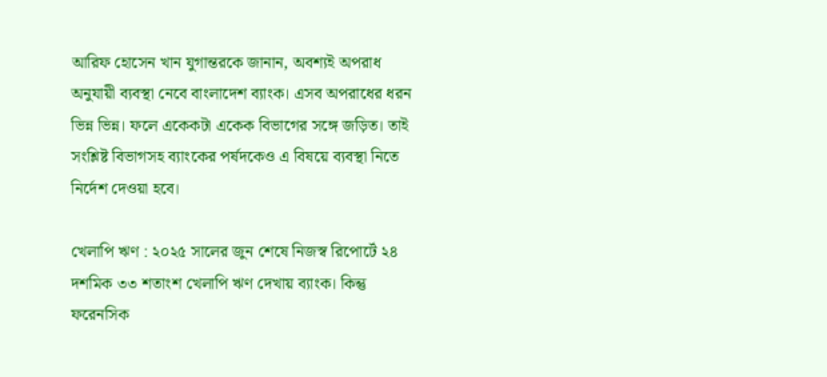আরিফ হোসেন খান যুগান্তরকে জানান, অবশ্যই অপরাধ অনুযায়ী ব্যবস্থা নেবে বাংলাদেশ ব্যাংক। এসব অপরাধের ধরন ভিন্ন ভিন্ন। ফলে একেকটা একেক বিভাগের সঙ্গে জড়িত। তাই সংশ্লিষ্ট বিভাগসহ ব্যাংকের পর্ষদকেও এ বিষয়ে ব্যবস্থা নিতে নির্দেশ দেওয়া হবে।

খেলাপি ঋণ : ২০২৫ সালের জুন শেষে নিজস্ব রিপোর্টে ২৪ দশমিক ৩৩ শতাংশ খেলাপি ঋণ দেখায় ব্যাংক। কিন্তু ফরেনসিক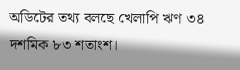অডিটের তথ্য বলছে খেলাপি ঋণ ৩৪ দশমিক ৮৩ শতাংশ।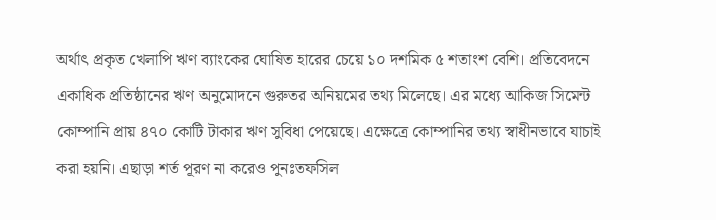অর্থাৎ প্রকৃত খেলাপি ঋণ ব্যাংকের ঘোষিত হারের চেয়ে ১০ দশমিক ৫ শতাংশ বেশি। প্রতিবেদনে একাধিক প্রতিষ্ঠানের ঋণ অনুমোদনে গুরুতর অনিয়মের তথ্য মিলেছে। এর মধ্যে আকিজ সিমেন্ট কোম্পানি প্রায় ৪৭০ কোটি টাকার ঋণ সুবিধা পেয়েছে। এক্ষেত্রে কোম্পানির তথ্য স্বাধীনভাবে যাচাই করা হয়নি। এছাড়া শর্ত পূরণ না করেও পুনঃতফসিল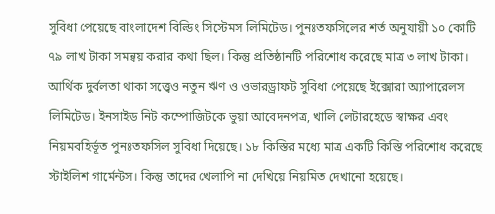সুবিধা পেয়েছে বাংলাদেশ বিল্ডিং সিস্টেমস লিমিটেড। পুনঃতফসিলের শর্ত অনুযায়ী ১০ কোটি ৭৯ লাখ টাকা সমন্বয় করার কথা ছিল। কিন্তু প্রতিষ্ঠানটি পরিশোধ করেছে মাত্র ৩ লাখ টাকা। আর্থিক দুর্বলতা থাকা সত্ত্বেও নতুন ঋণ ও ওভারড্রাফট সুবিধা পেয়েছে ইক্সোরা অ্যাপারেলস লিমিটেড। ইনসাইড নিট কম্পোজিটকে ভুয়া আবেদনপত্র, খালি লেটারহেডে স্বাক্ষর এবং নিয়মবহির্ভূত পুনঃতফসিল সুবিধা দিয়েছে। ১৮ কিস্তির মধ্যে মাত্র একটি কিস্তি পরিশোধ করেছে স্টাইলিশ গার্মেন্টস। কিন্তু তাদের খেলাপি না দেখিয়ে নিয়মিত দেখানো হয়েছে।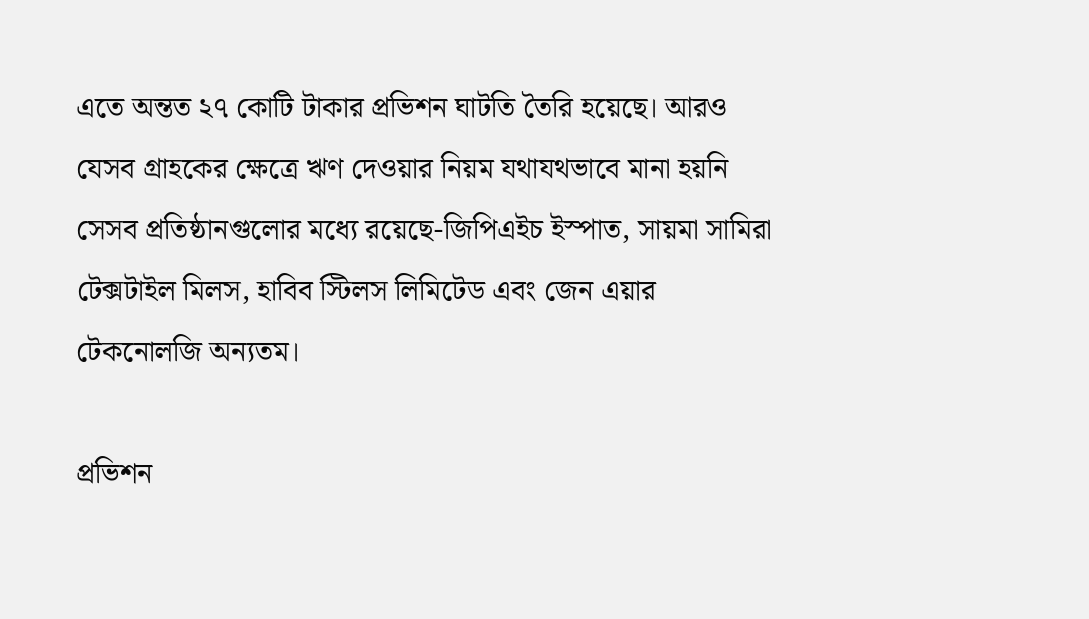এতে অন্তত ২৭ কোটি টাকার প্রভিশন ঘাটতি তৈরি হয়েছে। আরও যেসব গ্রাহকের ক্ষেত্রে ঋণ দেওয়ার নিয়ম যথাযথভাবে মানা হয়নি সেসব প্রতিষ্ঠানগুলোর মধ্যে রয়েছে-জিপিএইচ ইস্পাত, সায়মা সামিরা টেক্সটাইল মিলস, হাবিব স্টিলস লিমিটেড এবং জেন এয়ার টেকনোলজি অন্যতম।

প্রভিশন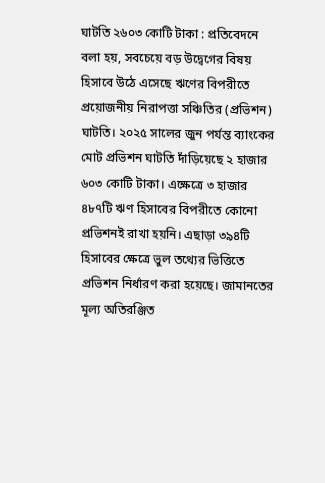ঘাটতি ২৬০৩ কোটি টাকা : প্রতিবেদনে বলা হয়, সবচেয়ে বড় উদ্বেগের বিষয় হিসাবে উঠে এসেছে ঋণের বিপরীতে প্রয়োজনীয় নিরাপত্তা সঞ্চিতির (প্রভিশন) ঘাটতি। ২০২৫ সালের জুন পর্যন্ত ব্যাংকের মোট প্রভিশন ঘাটতি দাঁড়িয়েছে ২ হাজার ৬০৩ কোটি টাকা। এক্ষেত্রে ৩ হাজার ৪৮৭টি ঋণ হিসাবের বিপরীতে কোনো প্রভিশনই রাখা হয়নি। এছাড়া ৩৯৪টি হিসাবের ক্ষেত্রে ভুল তথ্যের ভিত্তিতে প্রভিশন নির্ধারণ করা হয়েছে। জামানতের মূল্য অতিরঞ্জিত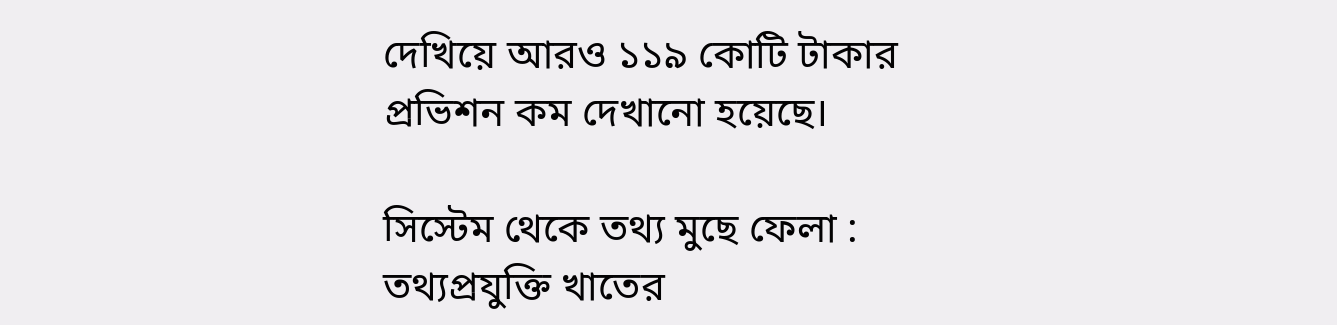দেখিয়ে আরও ১১৯ কোটি টাকার প্রভিশন কম দেখানো হয়েছে।

সিস্টেম থেকে তথ্য মুছে ফেলা : তথ্যপ্রযুক্তি খাতের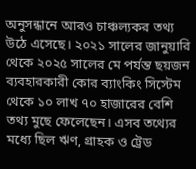অনুসন্ধানে আরও চাঞ্চল্যকর তথ্য উঠে এসেছে। ২০২১ সালের জানুয়ারি থেকে ২০২৫ সালের মে পর্যন্ত ছয়জন ব্যবহারকারী কোর ব্যাংকিং সিস্টেম থেকে ১০ লাখ ৭০ হাজারের বেশি তথ্য মুছে ফেলেছেন। এসব তথ্যের মধ্যে ছিল ঋণ, গ্রাহক ও ট্রেড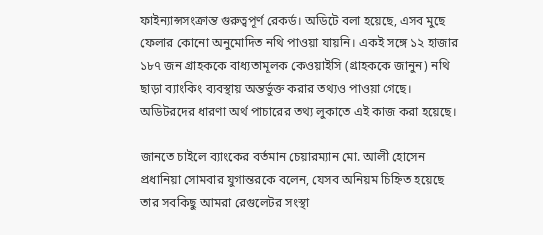ফাইন্যান্সসংক্রান্ত গুরুত্বপূর্ণ রেকর্ড। অডিটে বলা হয়েছে, এসব মুছে ফেলার কোনো অনুমোদিত নথি পাওয়া যায়নি। একই সঙ্গে ১২ হাজার ১৮৭ জন গ্রাহককে বাধ্যতামূলক কেওয়াইসি (গ্রাহককে জানুন) নথি ছাড়া ব্যাংকিং ব্যবস্থায় অন্তর্ভুক্ত করার তথ্যও পাওয়া গেছে। অডিটরদের ধারণা অর্থ পাচারের তথ্য লুকাতে এই কাজ করা হয়েছে।

জানতে চাইলে ব্যাংকের বর্তমান চেয়ারম্যান মো. আলী হোসেন প্রধানিয়া সোমবার যুগান্তরকে বলেন, যেসব অনিয়ম চিহ্নিত হয়েছে তার সবকিছু আমরা রেগুলেটর সংস্থা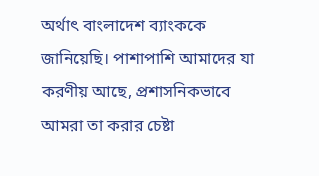অর্থাৎ বাংলাদেশ ব্যাংককে জানিয়েছি। পাশাপাশি আমাদের যা করণীয় আছে, প্রশাসনিকভাবে আমরা তা করার চেষ্টা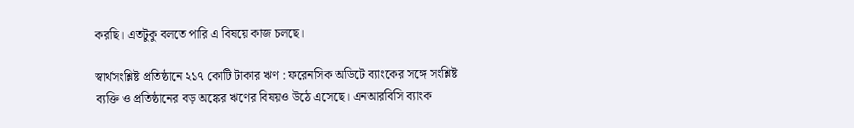করছি। এতটুকু বলতে পারি এ বিষয়ে কাজ চলছে।

স্বার্থসংশ্লিষ্ট প্রতিষ্ঠানে ২১৭ কোটি টাকার ঋণ : ফরেনসিক অডিটে ব্যাংকের সঙ্গে সংশ্লিষ্ট ব্যক্তি ও প্রতিষ্ঠানের বড় অঙ্কের ঋণের বিষয়ও উঠে এসেছে। এনআরবিসি ব্যাংক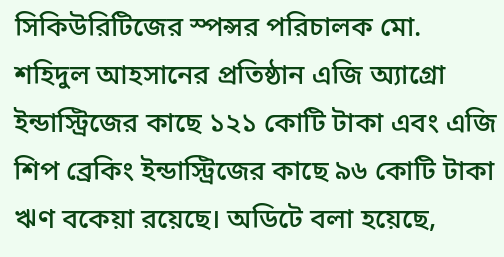সিকিউরিটিজের স্পন্সর পরিচালক মো. শহিদুল আহসানের প্রতিষ্ঠান এজি অ্যাগ্রো ইন্ডাস্ট্রিজের কাছে ১২১ কোটি টাকা এবং এজি শিপ ব্রেকিং ইন্ডাস্ট্রিজের কাছে ৯৬ কোটি টাকা ঋণ বকেয়া রয়েছে। অডিটে বলা হয়েছে,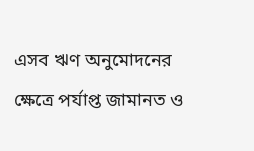এসব ঋণ অনুমোদনের ক্ষেত্রে পর্যাপ্ত জামানত ও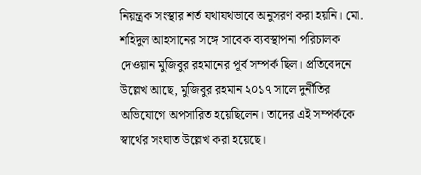নিয়ন্ত্রক সংস্থার শর্ত যথাযথভাবে অনুসরণ করা হয়নি। মো. শহিদুল আহসানের সঙ্গে সাবেক ব্যবস্থাপনা পরিচালক দেওয়ান মুজিবুর রহমানের পূর্ব সম্পর্ক ছিল। প্রতিবেদনে উল্লেখ আছে, মুজিবুর রহমান ২০১৭ সালে দুর্নীতির অভিযোগে অপসারিত হয়েছিলেন। তাদের এই সম্পর্ককে স্বার্থের সংঘাত উল্লেখ করা হয়েছে।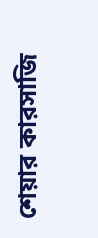শেয়ার কারসাজি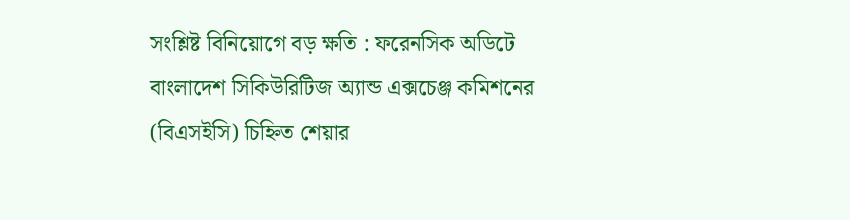সংশ্লিষ্ট বিনিয়োগে বড় ক্ষতি : ফরেনসিক অডিটে বাংলাদেশ সিকিউরিটিজ অ্যান্ড এক্সচেঞ্জ কমিশনের (বিএসইসি) চিহ্নিত শেয়ার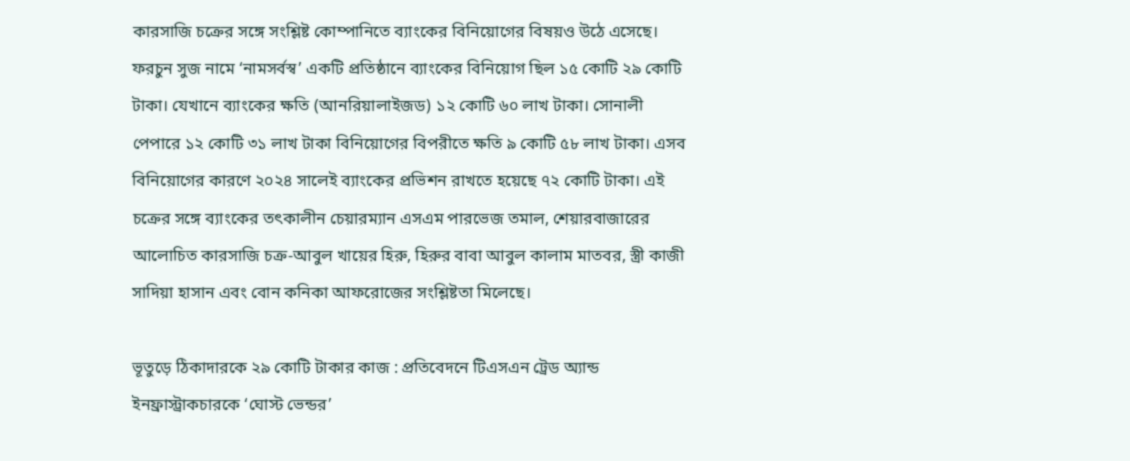কারসাজি চক্রের সঙ্গে সংশ্লিষ্ট কোম্পানিতে ব্যাংকের বিনিয়োগের বিষয়ও উঠে এসেছে। ফরচুন সুজ নামে ‘নামসর্বস্ব’ একটি প্রতিষ্ঠানে ব্যাংকের বিনিয়োগ ছিল ১৫ কোটি ২৯ কোটি টাকা। যেখানে ব্যাংকের ক্ষতি (আনরিয়ালাইজড) ১২ কোটি ৬০ লাখ টাকা। সোনালী পেপারে ১২ কোটি ৩১ লাখ টাকা বিনিয়োগের বিপরীতে ক্ষতি ৯ কোটি ৫৮ লাখ টাকা। এসব বিনিয়োগের কারণে ২০২৪ সালেই ব্যাংকের প্রভিশন রাখতে হয়েছে ৭২ কোটি টাকা। এই চক্রের সঙ্গে ব্যাংকের তৎকালীন চেয়ারম্যান এসএম পারভেজ তমাল, শেয়ারবাজারের আলোচিত কারসাজি চক্র-আবুল খায়ের হিরু, হিরুর বাবা আবুল কালাম মাতবর, স্ত্রী কাজী সাদিয়া হাসান এবং বোন কনিকা আফরোজের সংশ্লিষ্টতা মিলেছে।

ভূতুড়ে ঠিকাদারকে ২৯ কোটি টাকার কাজ : প্রতিবেদনে টিএসএন ট্রেড অ্যান্ড ইনফ্রাস্ট্রাকচারকে ‘ঘোস্ট ভেন্ডর’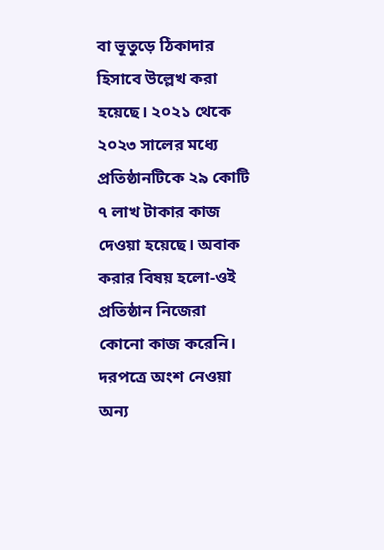বা ভূতুড়ে ঠিকাদার হিসাবে উল্লেখ করা হয়েছে। ২০২১ থেকে ২০২৩ সালের মধ্যে প্রতিষ্ঠানটিকে ২৯ কোটি ৭ লাখ টাকার কাজ দেওয়া হয়েছে। অবাক করার বিষয় হলো-ওই প্রতিষ্ঠান নিজেরা কোনো কাজ করেনি। দরপত্রে অংশ নেওয়া অন্য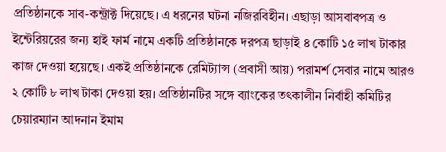প্রতিষ্ঠানকে সাব-কন্ট্রাক্ট দিয়েছে। এ ধরনের ঘটনা নজিরবিহীন। এছাড়া আসবাবপত্র ও ইন্টেরিয়রের জন্য হাই ফার্ম নামে একটি প্রতিষ্ঠানকে দরপত্র ছাড়াই ৪ কোটি ১৫ লাখ টাকার কাজ দেওয়া হয়েছে। একই প্রতিষ্ঠানকে রেমিট্যান্স (প্রবাসী আয়) পরামর্শ সেবার নামে আরও ২ কোটি ৮ লাখ টাকা দেওয়া হয়। প্রতিষ্ঠানটির সঙ্গে ব্যাংকের তৎকালীন নির্বাহী কমিটির চেয়ারম্যান আদনান ইমাম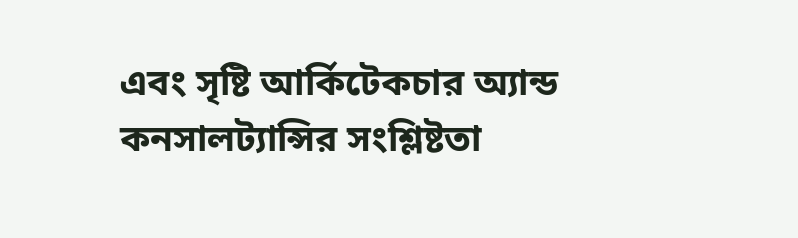এবং সৃষ্টি আর্কিটেকচার অ্যান্ড কনসালট্যান্সির সংশ্লিষ্টতা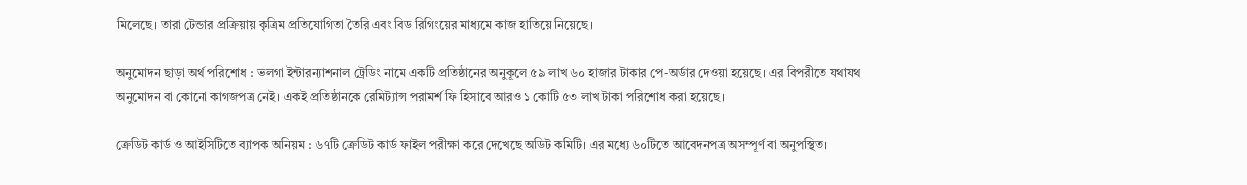মিলেছে। তারা টেন্ডার প্রক্রিয়ায় কৃত্রিম প্রতিযোগিতা তৈরি এবং বিড রিগিংয়ের মাধ্যমে কাজ হাতিয়ে নিয়েছে।

অনুমোদন ছাড়া অর্থ পরিশোধ : ভলগা ইন্টারন্যাশনাল ট্রেডিং নামে একটি প্রতিষ্ঠানের অনুকূলে ৫৯ লাখ ৬০ হাজার টাকার পে-অর্ডার দেওয়া হয়েছে। এর বিপরীতে যথাযথ অনুমোদন বা কোনো কাগজপত্র নেই। একই প্রতিষ্ঠানকে রেমিট্যান্স পরামর্শ ফি হিসাবে আরও ১ কোটি ৫৩ লাখ টাকা পরিশোধ করা হয়েছে।

ক্রেডিট কার্ড ও আইসিটিতে ব্যাপক অনিয়ম : ৬৭টি ক্রেডিট কার্ড ফাইল পরীক্ষা করে দেখেছে অডিট কমিটি। এর মধ্যে ৬০টিতে আবেদনপত্র অসম্পূর্ণ বা অনুপস্থিত।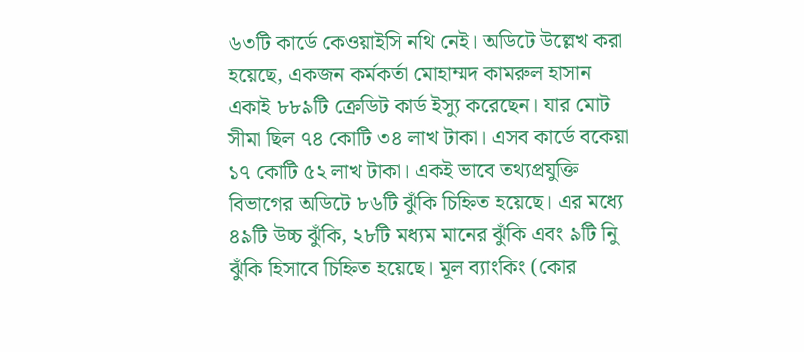৬৩টি কার্ডে কেওয়াইসি নথি নেই। অডিটে উল্লেখ করা হয়েছে, একজন কর্মকর্তা মোহাম্মদ কামরুল হাসান একাই ৮৮৯টি ক্রেডিট কার্ড ইস্যু করেছেন। যার মোট সীমা ছিল ৭৪ কোটি ৩৪ লাখ টাকা। এসব কার্ডে বকেয়া ১৭ কোটি ৫২ লাখ টাকা। একই ভাবে তথ্যপ্রযুক্তি বিভাগের অডিটে ৮৬টি ঝুঁকি চিহ্নিত হয়েছে। এর মধ্যে ৪৯টি উচ্চ ঝুঁকি, ২৮টি মধ্যম মানের ঝুঁকি এবং ৯টি নিু ঝুঁকি হিসাবে চিহ্নিত হয়েছে। মূল ব্যাংকিং (কোর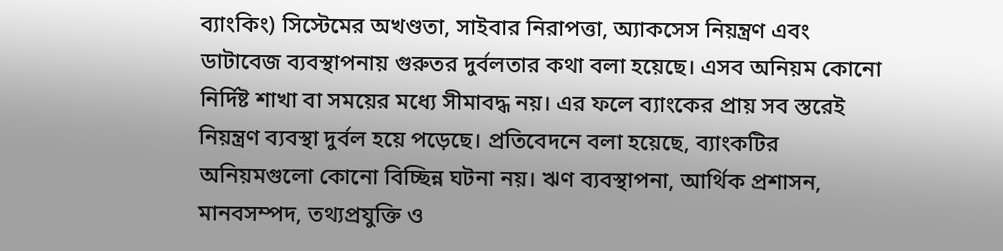ব্যাংকিং) সিস্টেমের অখণ্ডতা, সাইবার নিরাপত্তা, অ্যাকসেস নিয়ন্ত্রণ এবং ডাটাবেজ ব্যবস্থাপনায় গুরুতর দুর্বলতার কথা বলা হয়েছে। এসব অনিয়ম কোনো নির্দিষ্ট শাখা বা সময়ের মধ্যে সীমাবদ্ধ নয়। এর ফলে ব্যাংকের প্রায় সব স্তরেই নিয়ন্ত্রণ ব্যবস্থা দুর্বল হয়ে পড়েছে। প্রতিবেদনে বলা হয়েছে, ব্যাংকটির অনিয়মগুলো কোনো বিচ্ছিন্ন ঘটনা নয়। ঋণ ব্যবস্থাপনা, আর্থিক প্রশাসন, মানবসম্পদ, তথ্যপ্রযুক্তি ও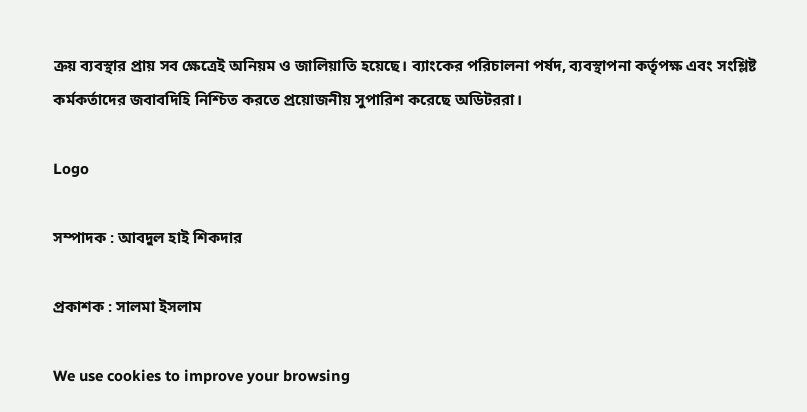ক্রয় ব্যবস্থার প্রায় সব ক্ষেত্রেই অনিয়ম ও জালিয়াতি হয়েছে। ব্যাংকের পরিচালনা পর্ষদ, ব্যবস্থাপনা কর্তৃপক্ষ এবং সংশ্লিষ্ট কর্মকর্তাদের জবাবদিহি নিশ্চিত করতে প্রয়োজনীয় সুপারিশ করেছে অডিটররা।

Logo

সম্পাদক : আবদুল হাই শিকদার

প্রকাশক : সালমা ইসলাম

We use cookies to improve your browsing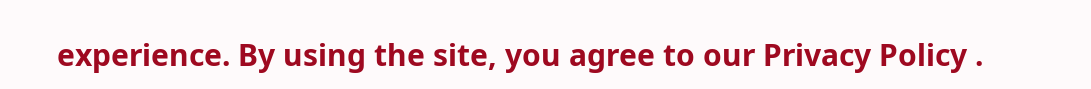experience. By using the site, you agree to our Privacy Policy .